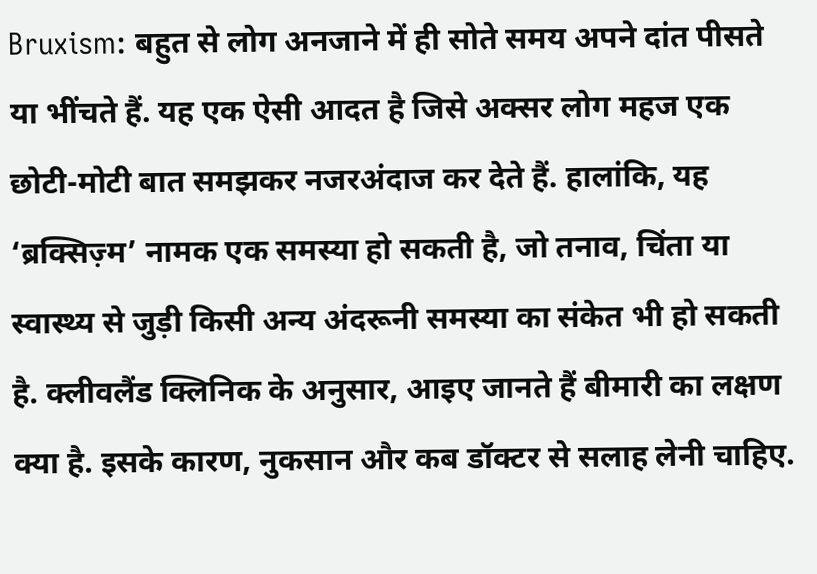Bruxism: बहुत से लोग अनजाने में ही सोते समय अपने दांत पीसते या भींचते हैं. यह एक ऐसी आदत है जिसे अक्सर लोग महज एक छोटी-मोटी बात समझकर नजरअंदाज कर देते हैं. हालांकि, यह ‘ब्रक्सिज़्म’ नामक एक समस्या हो सकती है, जो तनाव, चिंता या स्वास्थ्य से जुड़ी किसी अन्य अंदरूनी समस्या का संकेत भी हो सकती है. क्लीवलैंड क्लिनिक के अनुसार, आइए जानते हैं बीमारी का लक्षण क्या है. इसके कारण, नुकसान और कब डॉक्टर से सलाह लेनी चाहिए.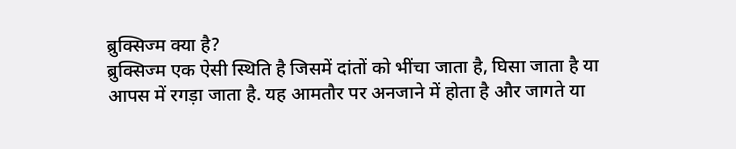ब्रुक्सिज्म क्या है?
ब्रुक्सिज्म एक ऐसी स्थिति है जिसमें दांतों को भींचा जाता है, घिसा जाता है या आपस में रगड़ा जाता है. यह आमतौर पर अनजाने में होता है और जागते या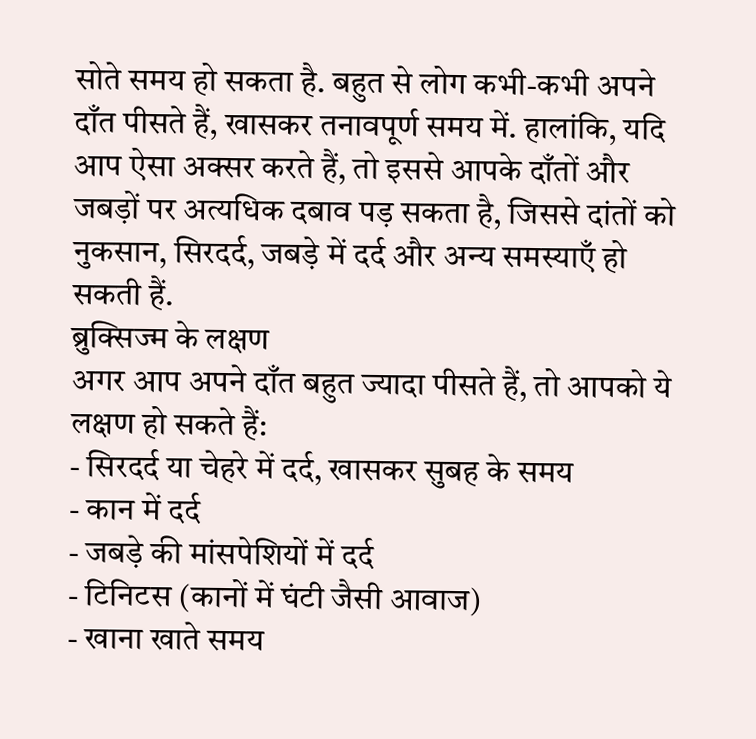सोते समय हो सकता है. बहुत से लोग कभी-कभी अपने दाँत पीसते हैं, खासकर तनावपूर्ण समय में. हालांकि, यदि आप ऐसा अक्सर करते हैं, तो इससे आपके दाँतों और जबड़ों पर अत्यधिक दबाव पड़ सकता है, जिससे दांतों को नुकसान, सिरदर्द, जबड़े में दर्द और अन्य समस्याएँ हो सकती हैं.
ब्रुक्सिज्म के लक्षण
अगर आप अपने दाँत बहुत ज्यादा पीसते हैं, तो आपको ये लक्षण हो सकते हैं:
- सिरदर्द या चेहरे में दर्द, खासकर सुबह के समय
- कान में दर्द
- जबड़े की मांसपेशियों में दर्द
- टिनिटस (कानों में घंटी जैसी आवाज)
- खाना खाते समय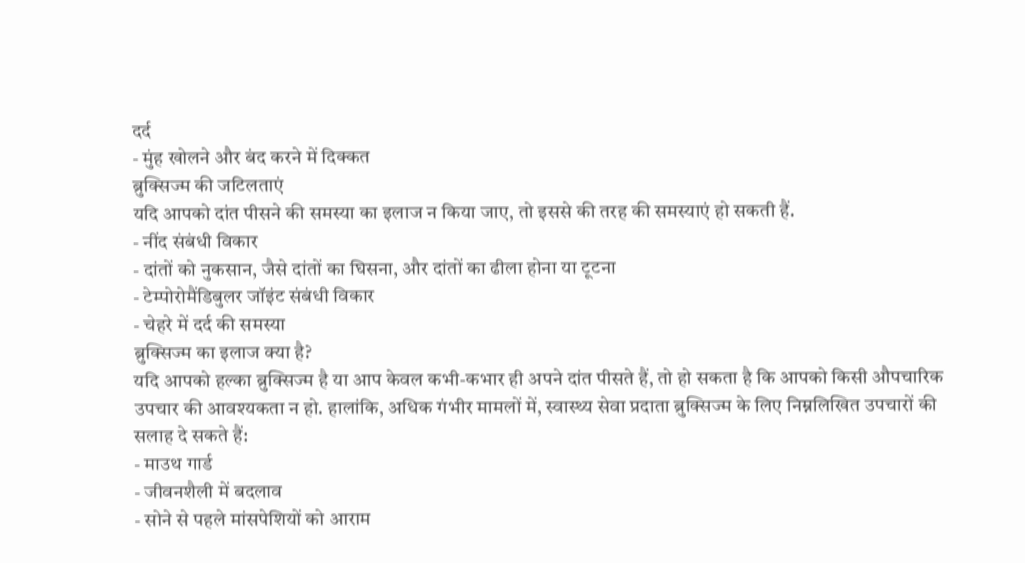दर्द
- मुंह खोलने और बंद करने में दिक्कत
ब्रुक्सिज्म की जटिलताएं
यदि आपको दांत पीसने की समस्या का इलाज न किया जाए, तो इससे की तरह की समस्याएं हो सकती हैं.
- नींद संबंधी विकार
- दांतों को नुकसान, जैसे दांतों का घिसना, और दांतों का ढीला होना या टूटना
- टेम्पोरोमैंडिबुलर जॉइंट संबंधी विकार
- चेहरे में दर्द की समस्या
ब्रुक्सिज्म का इलाज क्या है?
यदि आपको हल्का ब्रुक्सिज्म है या आप केवल कभी-कभार ही अपने दांत पीसते हैं, तो हो सकता है कि आपको किसी औपचारिक उपचार की आवश्यकता न हो. हालांकि, अधिक गंभीर मामलों में, स्वास्थ्य सेवा प्रदाता ब्रुक्सिज्म के लिए निम्नलिखित उपचारों की सलाह दे सकते हैं:
- माउथ गार्ड
- जीवनशैली में बदलाव
- सोने से पहले मांसपेशियों को आराम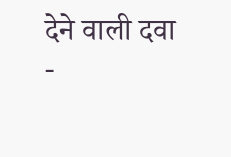देने वाली दवा
-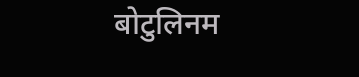बोटुलिनम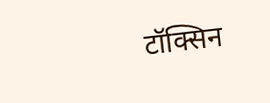टॉक्सिन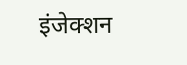इंजेक्शन